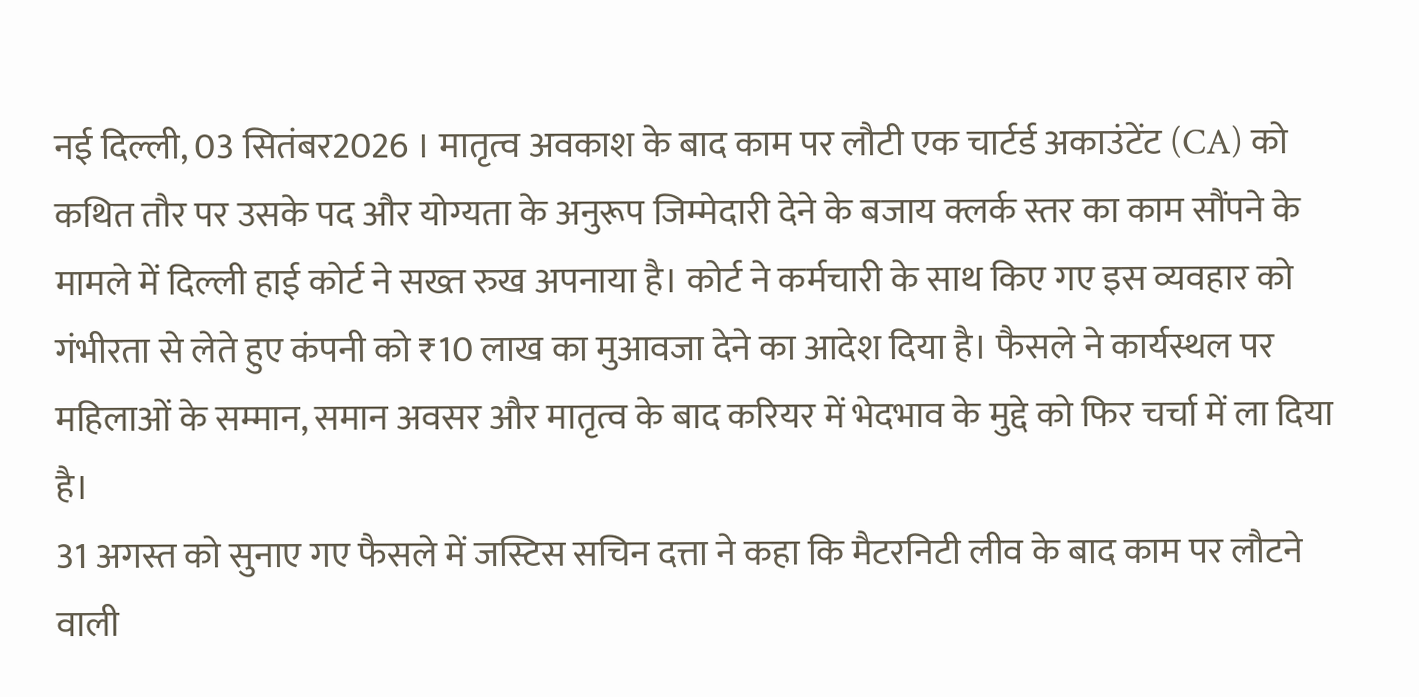नई दिल्ली, 03 सितंबर2026 । मातृत्व अवकाश के बाद काम पर लौटी एक चार्टर्ड अकाउंटेंट (CA) को कथित तौर पर उसके पद और योग्यता के अनुरूप जिम्मेदारी देने के बजाय क्लर्क स्तर का काम सौंपने के मामले में दिल्ली हाई कोर्ट ने सख्त रुख अपनाया है। कोर्ट ने कर्मचारी के साथ किए गए इस व्यवहार को गंभीरता से लेते हुए कंपनी को ₹10 लाख का मुआवजा देने का आदेश दिया है। फैसले ने कार्यस्थल पर महिलाओं के सम्मान, समान अवसर और मातृत्व के बाद करियर में भेदभाव के मुद्दे को फिर चर्चा में ला दिया है।
31 अगस्त को सुनाए गए फैसले में जस्टिस सचिन दत्ता ने कहा कि मैटरनिटी लीव के बाद काम पर लौटने वाली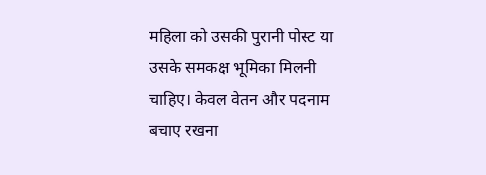महिला को उसकी पुरानी पोस्ट या उसके समकक्ष भूमिका मिलनी चाहिए। केवल वेतन और पदनाम बचाए रखना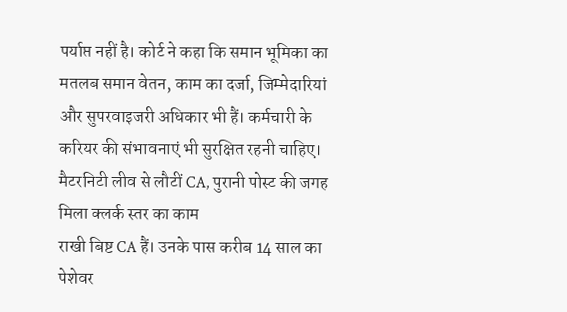पर्याप्त नहीं है। कोर्ट ने कहा कि समान भूमिका का मतलब समान वेतन, काम का दर्जा, जिम्मेदारियां और सुपरवाइजरी अधिकार भी हैं। कर्मचारी के करियर की संभावनाएं भी सुरक्षित रहनी चाहिए।
मैटरनिटी लीव से लौटीं CA, पुरानी पोस्ट की जगह मिला क्लर्क स्तर का काम
राखी बिष्ट CA हैं। उनके पास करीब 14 साल का पेशेवर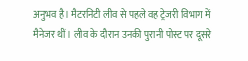अनुभव है। मैटरनिटी लीव से पहले वह ट्रेजरी विभाग में मैनेजर थीं। लीव के दौरान उनकी पुरानी पोस्ट पर दूसरे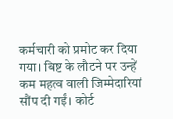कर्मचारी को प्रमोट कर दिया गया। बिष्ट के लौटने पर उन्हें कम महत्व वाली जिम्मेदारियां सौंप दी गईं। कोर्ट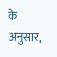के अनुसार,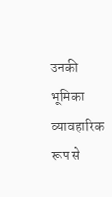उनकी भूमिका व्यावहारिक रूप से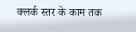क्लर्क स्तर के काम तक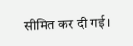सीमित कर दी गई।